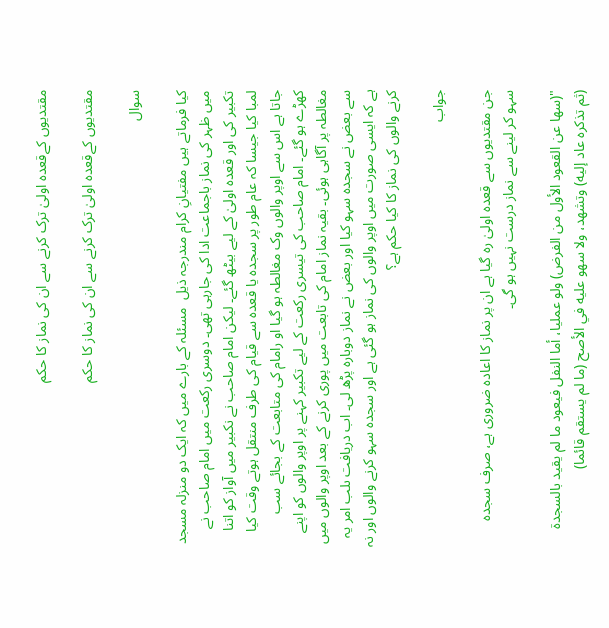مقتدیوں کےقعدہ اولیٰ ترک کرنے سے ان کی نماز کا حکم

مقتدیوں کےقعدہ اولیٰ ترک کرنے سے ان کی نماز کا حکم

سوال

کیا فرماتے ہیں مفتیانِ کرام مندرجہ ذیل  مسئلہ کے بارے میں کہ ایک دو منزلہ مسجد میں ظہر کی نماز باجماعت ادا کی جارہی تھی۔ دوسری رکعت میں امام صاحب نے تکبیر کی اور قعدہ اولیٰ کے لیے بیٹھ گئے۔ لیکن امام صاحب نے نکبیر میں آواز کو اتنا لمبا کیا جیسا کہ عام طور پر سجدہ یا قعدہ سے قیام کی طرف منتقل ہوتے وقت کیا جاتا ہے اس سے اوپر والوں وک مغالطہ ہو گیا او رامام کی متابعت کے بجائے سب کھڑے ہو گئے۔ امام صاحب کی تیسری رکعت کے لیے تکبیر کہنے پر اوپر والوں کو اپنے مغالطہ پر آگاہی ہوئی۔ بقیہ نماز امام کی تابعت میں پوری کرنے کے بعد اوپر والوں میں سے بعض نے سجدہ سہو کیا اور بعض نے نماز دوبارہ پڑھ لی۔ اب دریافت ںلب امر یہ ہے کہ ایسی صورت میں اوپر والوں کی نماز ہو گئی ہے اور سجدہ سہو کرنے والوں اور نہ کرنے والوں کی نماز کا کیا حکم ہے؟

جواب

جن مقتدیوں سے قعدہ اولیٰ رہ گیا ہے ان پر نماز کا اعادہ ضروری ہے، صرف سجدہ سہو کر لینے سے نماز درست نہیں ہو گی۔

"(سها عن القعود الأول من الفرض) ولو عمليا، أما النفل فيعود ما لم يقيد بالسجدة (ثم تذكره عاد إليه) وتشهد، ولا سهو عليه في الأصح (ما لم يستقم قائما)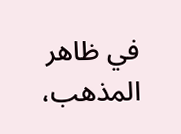في ظاهر المذهب،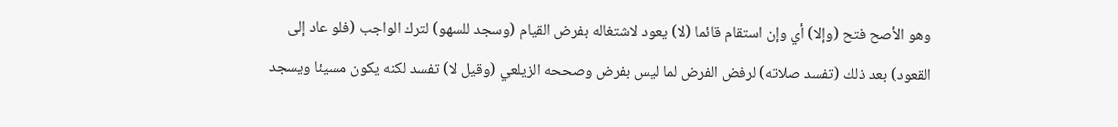وهو الأصح فتح (وإلا) أي وإن استقام قائما (لا) يعود لاشتغاله بفرض القيام (وسجد للسهو) لترك الواجب (فلو عاد إلى القعود) بعد ذلك (تفسد صلاته) لرفض الفرض لما ليس بفرض وصححه الزيلعي (وقيل لا) تفسد لكنه يكون مسيئا ويسجد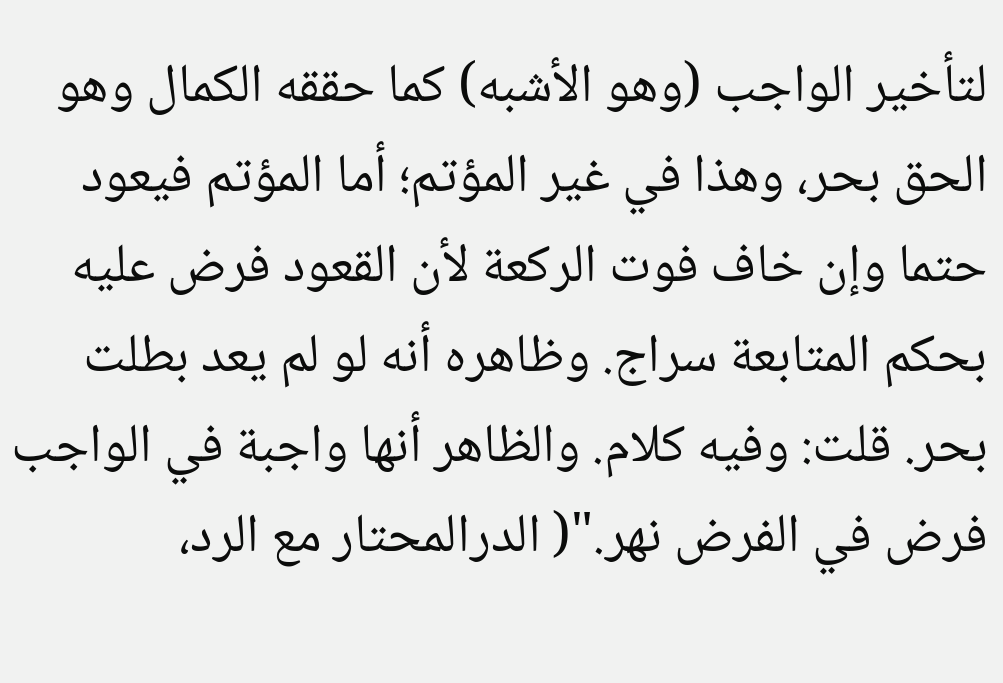لتأخير الواجب (وهو الأشبه) كما حققه الكمال وهو الحق بحر، وهذا في غير المؤتم؛ أما المؤتم فيعود حتما وإن خاف فوت الركعة لأن القعود فرض عليه بحكم المتابعة سراج. وظاهره أنه لو لم يعد بطلت بحر. قلت: وفيه كلام. والظاهر أنها واجبة في الواجب فرض في الفرض نهر."( الدرالمحتار مع الرد،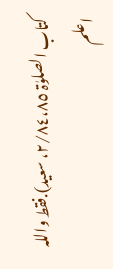کتاب الصلوٰۃ ٢/٨٤،٨٥، سعید).فقط واللہ اعلم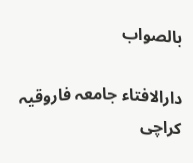بالصواب

دارالافتاء جامعہ فاروقیہ کراچی